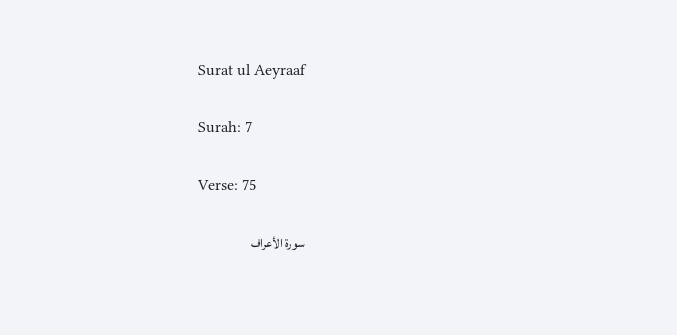Surat ul Aeyraaf

Surah: 7

Verse: 75

سورة الأعراف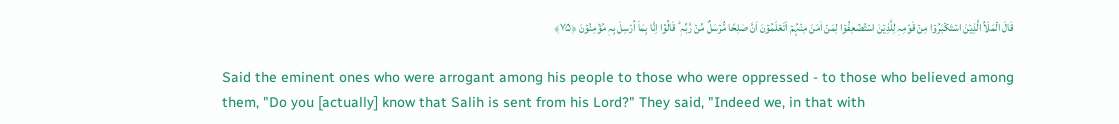قَالَ الۡمَلَاُ الَّذِیۡنَ اسۡتَکۡبَرُوۡا مِنۡ قَوۡمِہٖ لِلَّذِیۡنَ اسۡتُضۡعِفُوۡا لِمَنۡ اٰمَنَ مِنۡہُمۡ اَتَعۡلَمُوۡنَ اَنَّ صٰلِحًا مُّرۡسَلٌ مِّنۡ رَّبِّہٖ ؕ قَالُوۡۤا اِنَّا بِمَاۤ اُرۡسِلَ بِہٖ مُؤۡمِنُوۡنَ ﴿۷۵﴾

Said the eminent ones who were arrogant among his people to those who were oppressed - to those who believed among them, "Do you [actually] know that Salih is sent from his Lord?" They said, "Indeed we, in that with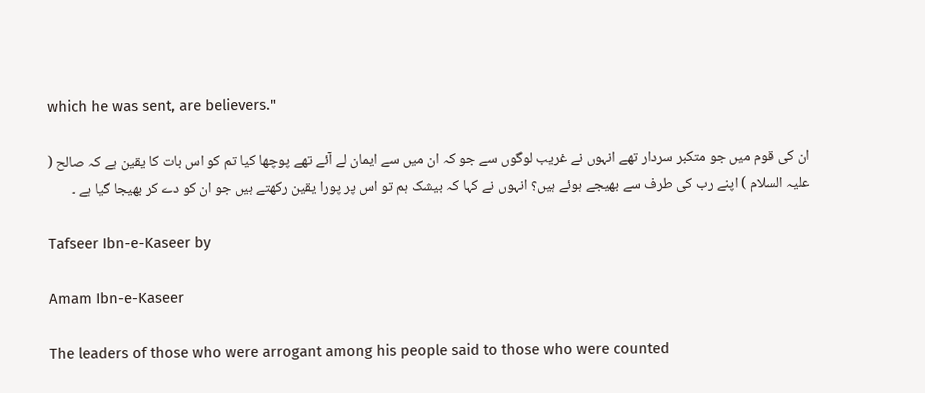which he was sent, are believers."

ان کی قوم میں جو متکبر سردار تھے انہوں نے غریب لوگوں سے جو کہ ان میں سے ایمان لے آئے تھے پوچھا کیا تم کو اس بات کا یقین ہے کہ صالح ( علیہ السلام ) اپنے رب کی طرف سے بھیجے ہوئے ہیں؟ انہوں نے کہا کہ بیشک ہم تو اس پر پورا یقین رکھتے ہیں جو ان کو دے کر بھیجا گیا ہے ۔

Tafseer Ibn-e-Kaseer by

Amam Ibn-e-Kaseer

The leaders of those who were arrogant among his people said to those who were counted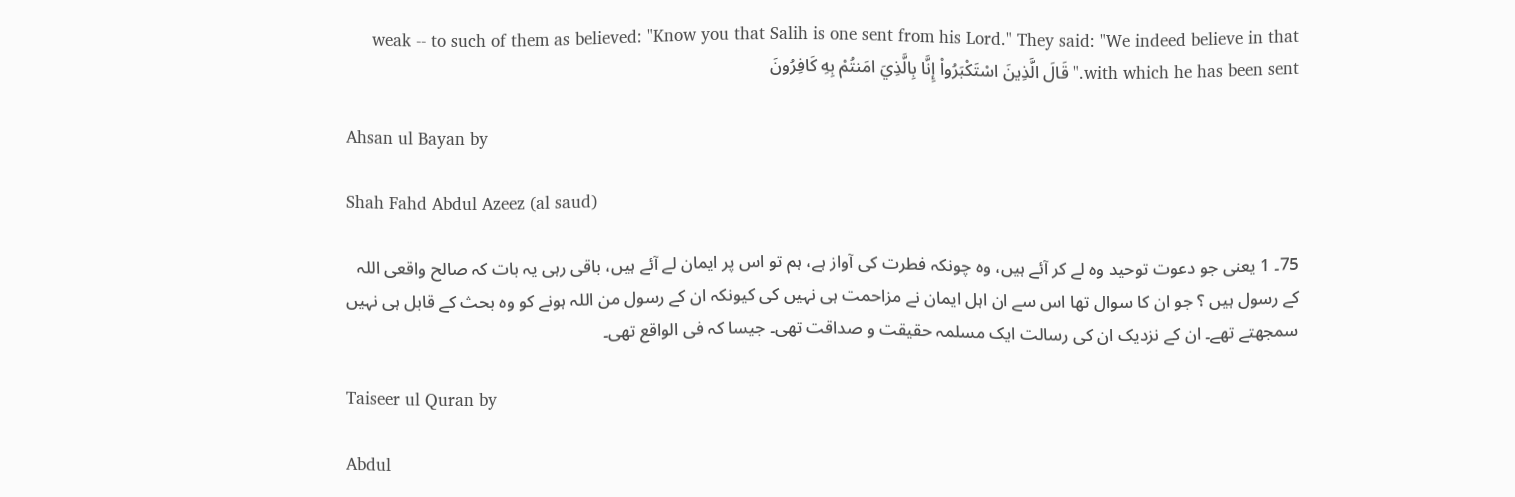weak -- to such of them as believed: "Know you that Salih is one sent from his Lord." They said: "We indeed believe in that with which he has been sent." قَالَ الَّذِينَ اسْتَكْبَرُواْ إِنَّا بِالَّذِيَ امَنتُمْ بِهِ كَافِرُونَ

Ahsan ul Bayan by

Shah Fahd Abdul Azeez (al saud)

75۔ 1 یعنی جو دعوت توحید وہ لے کر آئے ہیں، وہ چونکہ فطرت کی آواز ہے، ہم تو اس پر ایمان لے آئے ہیں، باقی رہی یہ بات کہ صالح واقعی اللہ کے رسول ہیں ؟ جو ان کا سوال تھا اس سے ان اہل ایمان نے مزاحمت ہی نہیں کی کیونکہ ان کے رسول من اللہ ہونے کو وہ بحث کے قابل ہی نہیں سمجھتے تھے۔ ان کے نزدیک ان کی رسالت ایک مسلمہ حقیقت و صداقت تھی۔ جیسا کہ فی الواقع تھی۔

Taiseer ul Quran by

Abdul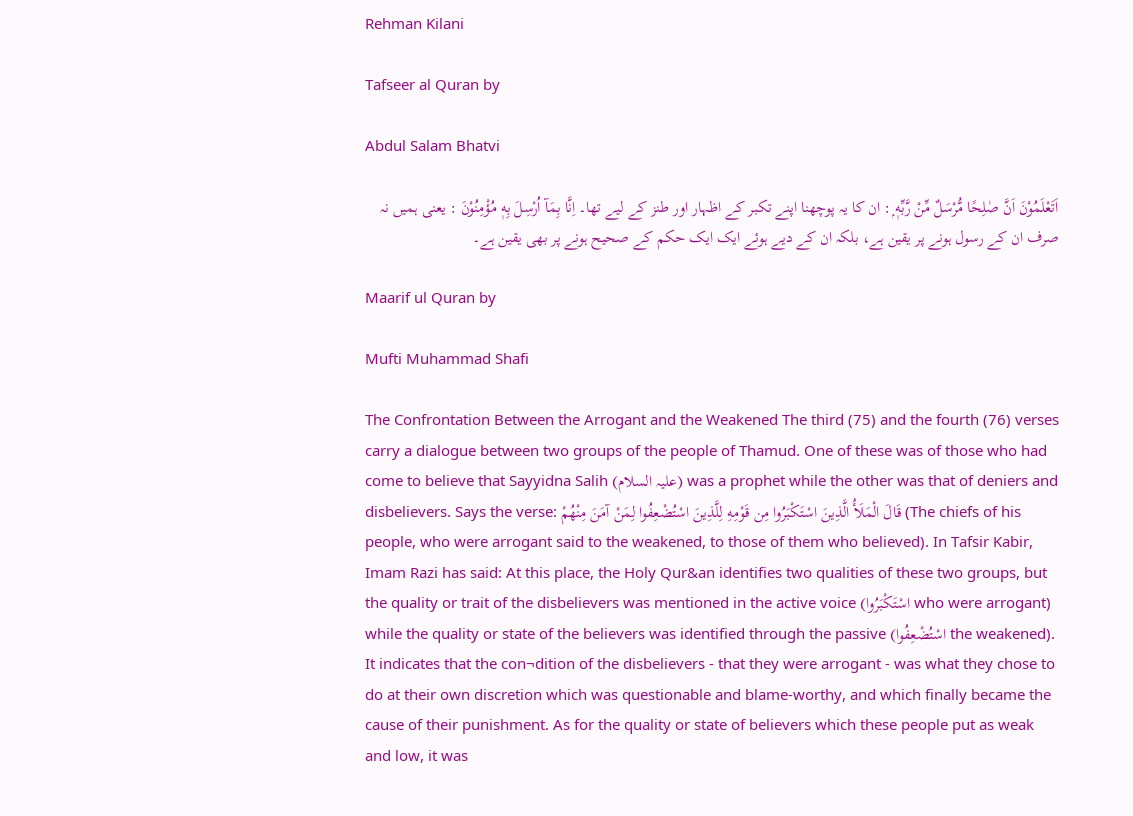Rehman Kilani

Tafseer al Quran by

Abdul Salam Bhatvi

اَتَعْلَمُوْنَ اَنَّ صٰلِحًا مُّرْسَلٌ مِّنْ رَّبِّهٖ ۭ: ان کا یہ پوچھنا اپنے تکبر کے اظہار اور طنز کے لیے تھا۔ اِنَّا بِمَآ اُرْسِلَ بِهٖ مُؤْمِنُوْنَ : یعنی ہمیں نہ صرف ان کے رسول ہونے پر یقین ہے، بلکہ ان کے دیے ہوئے ایک ایک حکم کے صحیح ہونے پر بھی یقین ہے۔

Maarif ul Quran by

Mufti Muhammad Shafi

The Confrontation Between the Arrogant and the Weakened The third (75) and the fourth (76) verses carry a dialogue between two groups of the people of Thamud. One of these was of those who had come to believe that Sayyidna Salih (علیہ السلام) was a prophet while the other was that of deniers and disbelievers. Says the verse: قَالَ الْمَلَأُ الَّذِينَ اسْتَكْبَرُ‌وا مِن قَوْمِهِ لِلَّذِينَ اسْتُضْعِفُوا لِمَنْ آمَنَ مِنْهُمْ (The chiefs of his people, who were arrogant said to the weakened, to those of them who believed). In Tafsir Kabir, Imam Razi has said: At this place, the Holy Qur&an identifies two qualities of these two groups, but the quality or trait of the disbelievers was mentioned in the active voice (اسْتَكْبَرُ‌وا who were arrogant) while the quality or state of the believers was identified through the passive (اسْتُضْعِفُوا the weakened). It indicates that the con¬dition of the disbelievers - that they were arrogant - was what they chose to do at their own discretion which was questionable and blame-worthy, and which finally became the cause of their punishment. As for the quality or state of believers which these people put as weak and low, it was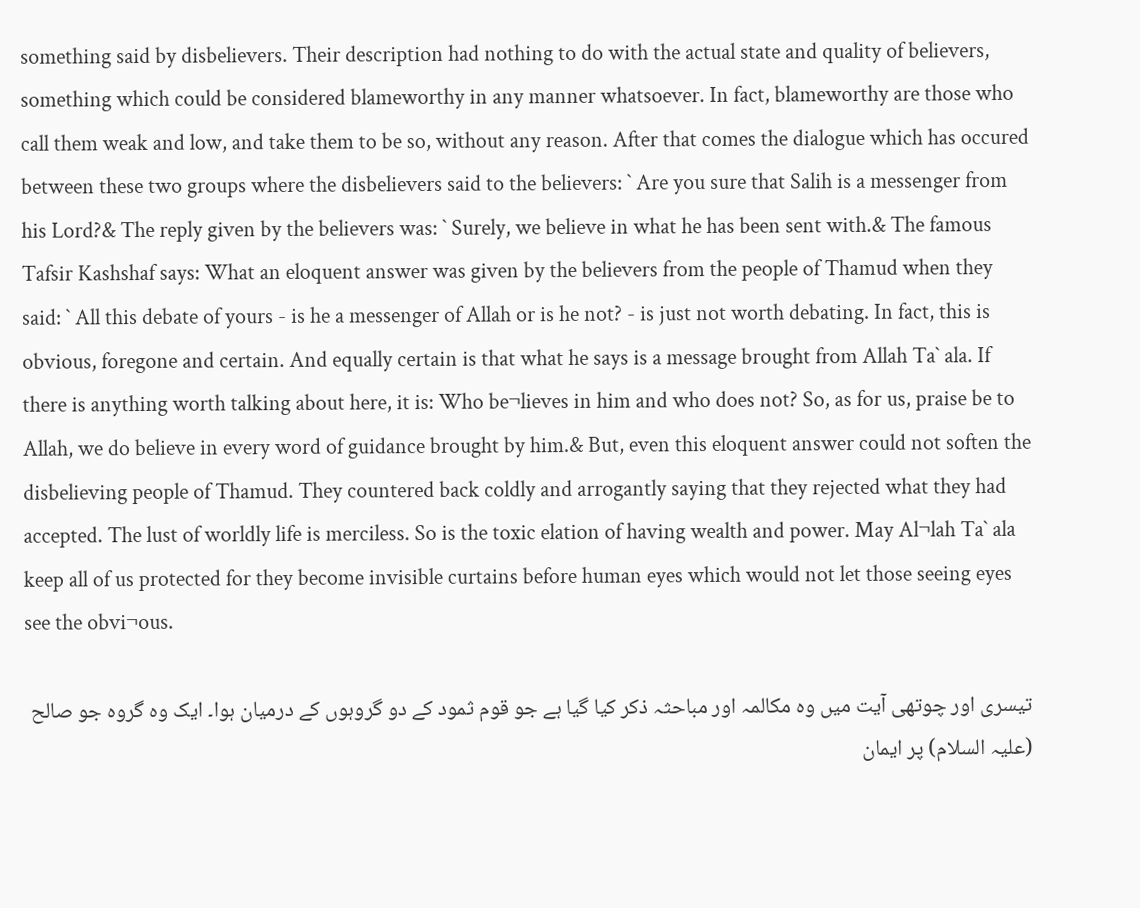something said by disbelievers. Their description had nothing to do with the actual state and quality of believers, something which could be considered blameworthy in any manner whatsoever. In fact, blameworthy are those who call them weak and low, and take them to be so, without any reason. After that comes the dialogue which has occured between these two groups where the disbelievers said to the believers: ` Are you sure that Salih is a messenger from his Lord?& The reply given by the believers was: ` Surely, we believe in what he has been sent with.& The famous Tafsir Kashshaf says: What an eloquent answer was given by the believers from the people of Thamud when they said: ` All this debate of yours - is he a messenger of Allah or is he not? - is just not worth debating. In fact, this is obvious, foregone and certain. And equally certain is that what he says is a message brought from Allah Ta` ala. If there is anything worth talking about here, it is: Who be¬lieves in him and who does not? So, as for us, praise be to Allah, we do believe in every word of guidance brought by him.& But, even this eloquent answer could not soften the disbelieving people of Thamud. They countered back coldly and arrogantly saying that they rejected what they had accepted. The lust of worldly life is merciless. So is the toxic elation of having wealth and power. May Al¬lah Ta` ala keep all of us protected for they become invisible curtains before human eyes which would not let those seeing eyes see the obvi¬ous.

تیسری اور چوتھی آیت میں وہ مکالمہ اور مباحثہ ذکر کیا گیا ہے جو قوم ثمود کے دو گروہوں کے درمیان ہوا۔ ایک وہ گروہ جو صالح (علیہ السلام) پر ایمان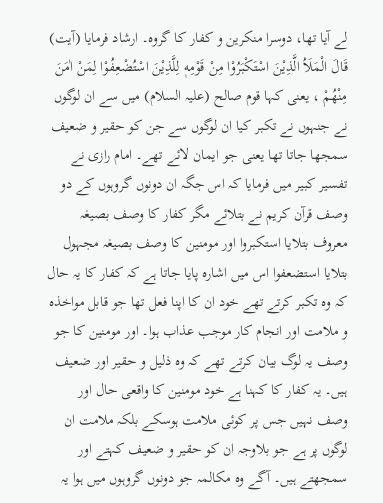لے آیا تھا، دوسرا منکرین و کفار کا گروہ۔ ارشاد فرمایا (آیت) قَالَ الْمَلَاُ الَّذِيْنَ اسْتَكْبَرُوْا مِنْ قَوْمِهٖ لِلَّذِيْنَ اسْتُضْعِفُوْا لِمَنْ اٰمَنَ مِنْهُمْ ، یعنی کہا قوم صالح (علیہ السلام) میں سے ان لوگوں نے جنہوں نے تکبر کیا ان لوگوں سے جن کو حقیر و ضعیف سمجھا جاتا تھا یعنی جو ایمان لائے تھے۔ امام رازی نے تفسیر کبیر میں فرمایا کہ اس جگہ ان دونوں گروہوں کے دو وصف قرآن کریم نے بتلائے مگر کفار کا وصف بصیغہ معروف بتلایا استکبروا اور مومنین کا وصف بصیغہ مجہول بتلایا استضعفوا اس میں اشارہ پایا جاتا ہے کہ کفار کا یہ حال کہ وہ تکبر کرتے تھے خود ان کا اپنا فعل تھا جو قابل مواخذہ و ملامت اور انجام کار موجب عذاب ہوا۔ اور مومنین کا جو وصف یہ لوگ بیان کرتے تھے کہ وہ ذلیل و حقیر اور ضعیف ہیں۔ یہ کفار کا کہنا ہے خود مومنین کا واقعی حال اور وصف نہیں جس پر کوئی ملامت ہوسکے بلکہ ملامت ان لوگوں پر ہے جو بلاوجہ ان کو حقیر و ضعیف کہتے اور سمجھتے ہیں۔ آگے وہ مکالمہ جو دونوں گروہوں میں ہوا یہ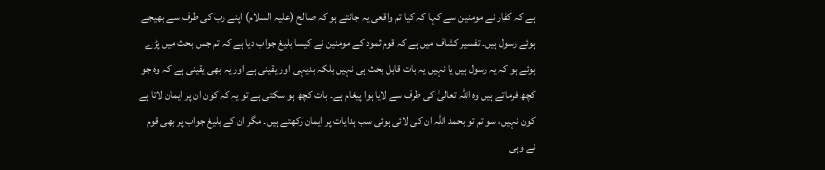ہے کہ کفار نے مومنین سے کہا کہ کیا تم واقعی یہ جانتے ہو کہ صالح (علیہ السلام) اپنے رب کی طرف سے بھیجے ہوئے رسول ہیں۔ تفسیر کشاف میں ہے کہ قوم ثمود کے مومنین نے کیسا بلیغ جواب دیا ہے کہ تم جس بحث میں پڑے ہوئے ہو کہ یہ رسول ہیں یا نہیں یہ بات قابل بحث ہی نہیں بلکہ بدیہی اور یقینی ہے اور یہ بھی یقینی ہے کہ وہ جو کچھ فرماتے ہیں وہ اللہ تعالیٰ کی طرف سے لایا ہوا پیغام ہے۔ بات کچھ ہو سکتی ہے تو یہ کہ کون ان پر ایمان لاتا ہے کون نہیں، سو تم تو بحمد اللہ ان کی لائی ہوئی سب ہدایات پر ایمان رکھتے ہیں۔ مگر ان کے بلیغ جواب پر بھی قوم نے وہی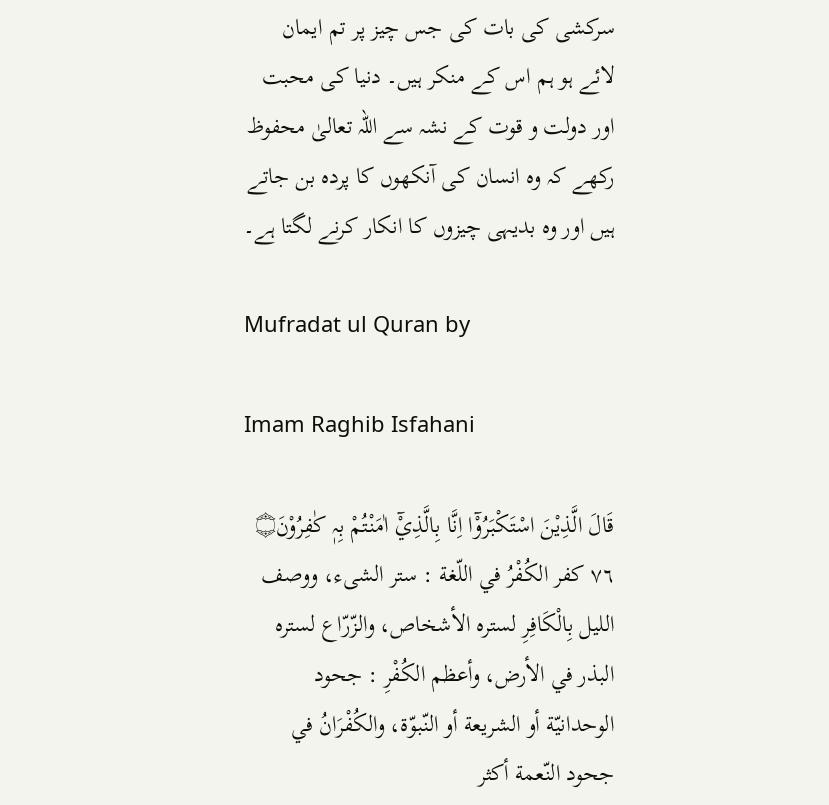سرکشی کی بات کی جس چیز پر تم ایمان لائے ہو ہم اس کے منکر ہیں۔ دنیا کی محبت اور دولت و قوت کے نشہ سے اللہ تعالیٰ محفوظ رکھے کہ وہ انسان کی آنکھوں کا پردہ بن جاتے ہیں اور وہ بدیہی چیزوں کا انکار کرنے لگتا ہے۔

Mufradat ul Quran by

Imam Raghib Isfahani

قَالَ الَّذِيْنَ اسْتَكْبَرُوْٓا اِنَّا بِالَّذِيْٓ اٰمَنْتُمْ بِہٖ كٰفِرُوْنَ۝ ٧٦ كفر الكُفْرُ في اللّغة : ستر الشیء، ووصف اللیل بِالْكَافِرِ لستره الأشخاص، والزّرّاع لستره البذر في الأرض، وأعظم الكُفْرِ : جحود الوحدانيّة أو الشریعة أو النّبوّة، والکُفْرَانُ في جحود النّعمة أكثر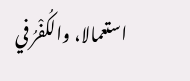استعمالا، والکُفْرُ في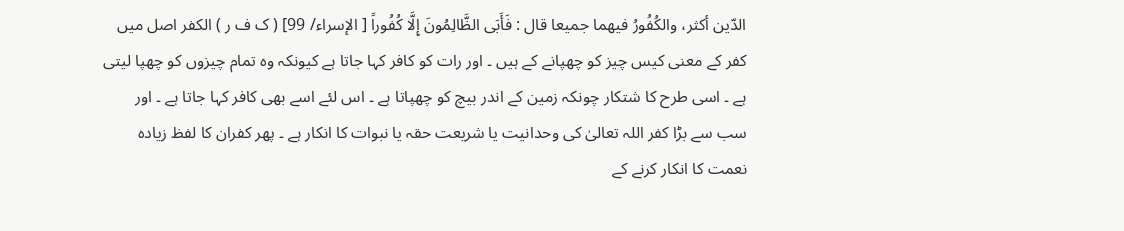الدّين أكثر، والکُفُورُ فيهما جمیعا قال : فَأَبَى الظَّالِمُونَ إِلَّا كُفُوراً [ الإسراء/ 99] ( ک ف ر ) الکفر اصل میں کفر کے معنی کیس چیز کو چھپانے کے ہیں ۔ اور رات کو کافر کہا جاتا ہے کیونکہ وہ تمام چیزوں کو چھپا لیتی ہے ۔ اسی طرح کا شتکار چونکہ زمین کے اندر بیچ کو چھپاتا ہے ۔ اس لئے اسے بھی کافر کہا جاتا ہے ۔ اور سب سے بڑا کفر اللہ تعالیٰ کی وحدانیت یا شریعت حقہ یا نبوات کا انکار ہے ۔ پھر کفران کا لفظ زیادہ نعمت کا انکار کرنے کے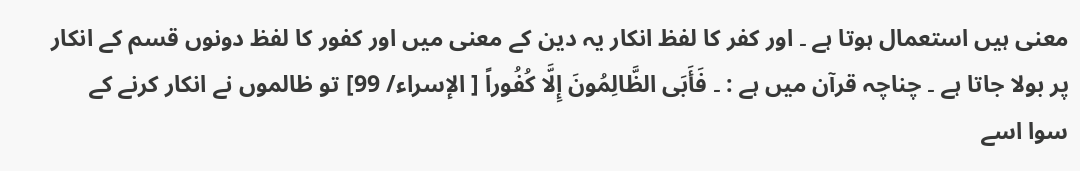معنی ہیں استعمال ہوتا ہے ۔ اور کفر کا لفظ انکار یہ دین کے معنی میں اور کفور کا لفظ دونوں قسم کے انکار پر بولا جاتا ہے ۔ چناچہ قرآن میں ہے : ۔ فَأَبَى الظَّالِمُونَ إِلَّا كُفُوراً [ الإسراء/ 99] تو ظالموں نے انکار کرنے کے سوا اسے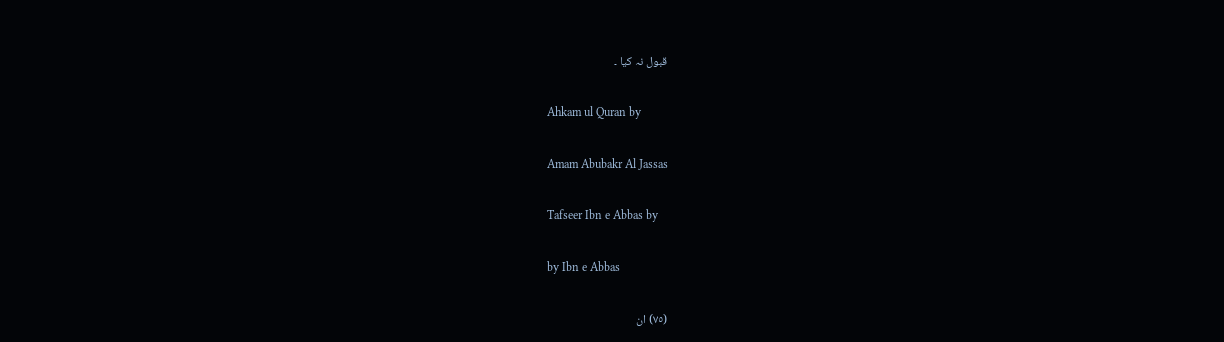قبول نہ کیا ۔

Ahkam ul Quran by

Amam Abubakr Al Jassas

Tafseer Ibn e Abbas by

by Ibn e Abbas

(٧٥) ان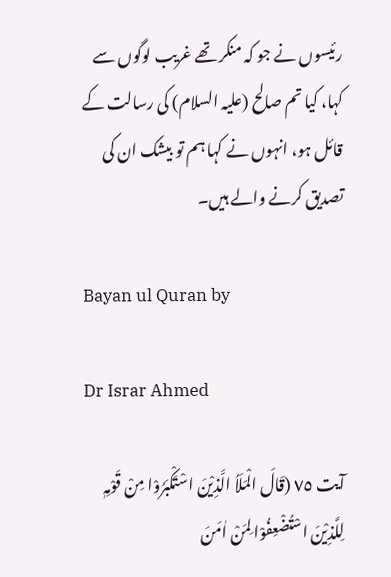رئیسوں نے جو کہ منکر تھے غریب لوگوں سے کہا، کیا تم صالح (علیہ السلام) کی رسالت کے قائل ہو، انہوں نے کہا ہم تو بیشک ان کی تصدیق کرنے والے ہیں۔

Bayan ul Quran by

Dr Israr Ahmed

آیت ٧٥ (قَالَ الْمَلَاُ الَّذِیْنَ اسْتَکْبَرُوْا مِنْ قَوْمِہٖ لِلَّذِیْنَ اسْتُضْعِفُوْا لِمَنْ اٰمَنَ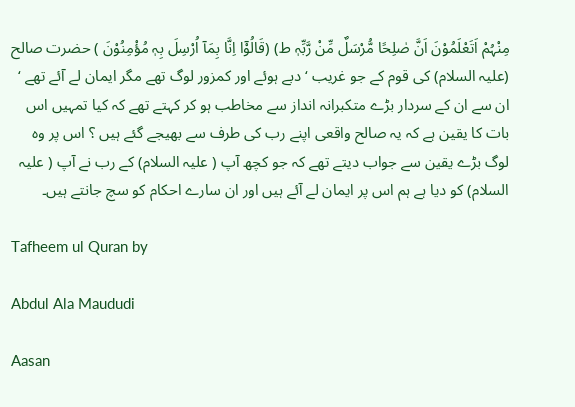مِنْہُمْ اَتَعْلَمُوْنَ اَنَّ صٰلِحًا مُّرْسَلٌ مِّنْ رَّبِّہٖ ط) (قَالُوْٓا اِنَّا بِمَآ اُرْسِلَ بِہٖ مُؤْمِنُوْنَ ) حضرت صالح (علیہ السلام) کی قوم کے جو غریب ‘ دبے ہوئے اور کمزور لوگ تھے مگر ایمان لے آئے تھے ‘ ان سے ان کے سردار بڑے متکبرانہ انداز سے مخاطب ہو کر کہتے تھے کہ کیا تمہیں اس بات کا یقین ہے کہ یہ صالح واقعی اپنے رب کی طرف سے بھیجے گئے ہیں ؟ اس پر وہ لوگ بڑے یقین سے جواب دیتے تھے کہ جو کچھ آپ ( علیہ السلام) کے رب نے آپ ( علیہ السلام) کو دیا ہے ہم اس پر ایمان لے آئے ہیں اور ان سارے احکام کو سچ جانتے ہیں۔

Tafheem ul Quran by

Abdul Ala Maududi

Aasan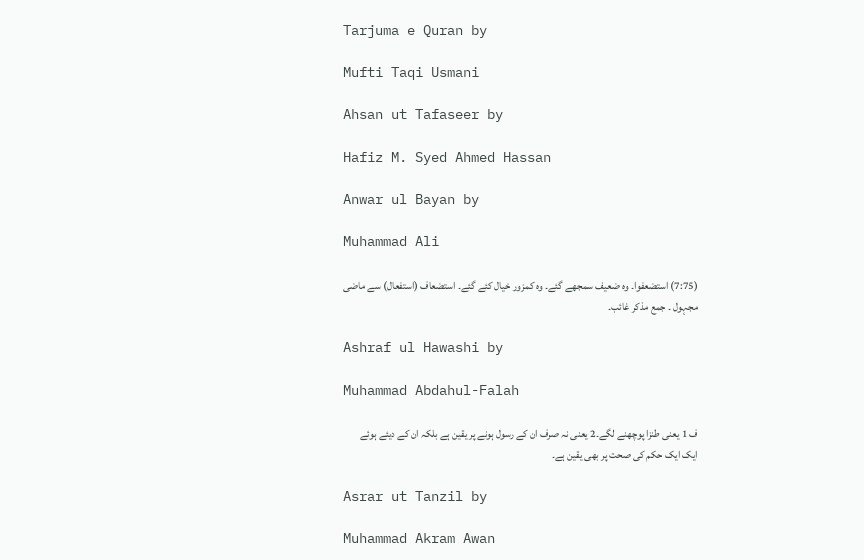Tarjuma e Quran by

Mufti Taqi Usmani

Ahsan ut Tafaseer by

Hafiz M. Syed Ahmed Hassan

Anwar ul Bayan by

Muhammad Ali

(7:75) استضعفوا۔ وہ ضعیف سمجھے گئے۔ وہ کمزور خیال کئے گئے۔ استضعاف (استفعال) سے ماضی مجہول ۔ جمع مذکر غائب۔

Ashraf ul Hawashi by

Muhammad Abdahul-Falah

ف 1 یعنی طنزا پوچھنے لگے۔2 یعنی نہ صرف ان کے رسول ہونے پر یقین ہے بلکہ ان کے دیئے ہوئے ایک ایک حکم کی صحت پر بھی یقین ہے۔

Asrar ut Tanzil by

Muhammad Akram Awan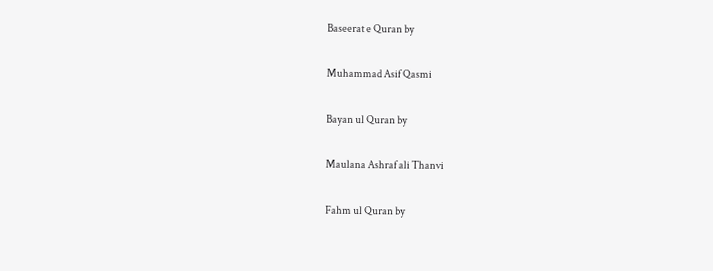Baseerat e Quran by

Muhammad Asif Qasmi

Bayan ul Quran by

Maulana Ashraf ali Thanvi

Fahm ul Quran by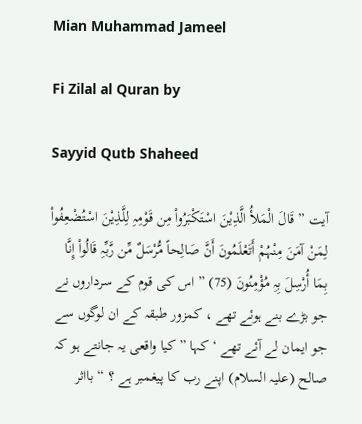Mian Muhammad Jameel

Fi Zilal al Quran by

Sayyid Qutb Shaheed

آیت ” قَالَ الْمَلأُ الَّذِیْنَ اسْتَکْبَرُواْ مِن قَوْمِہِ لِلَّذِیْنَ اسْتُضْعِفُواْ لِمَنْ آمَنَ مِنْہُمْ أَتَعْلَمُونَ أَنَّ صَالِحاً مُّرْسَلٌ مِّن رَّبِّہِ قَالُواْ إِنَّا بِمَا أُرْسِلَ بِہِ مُؤْمِنُونَ (75) ” اس کی قوم کے سرداروں نے جو بڑے بنے ہوئے تھے ، کمزور طبقہ کے ان لوگوں سے جو ایمان لے آئے تھے ‘ کہا ” کیا واقعی یہ جانتے ہو کہ صالح (علیہ السلام) اپنے رب کا پیغمبر ہے ؟ “ بااثر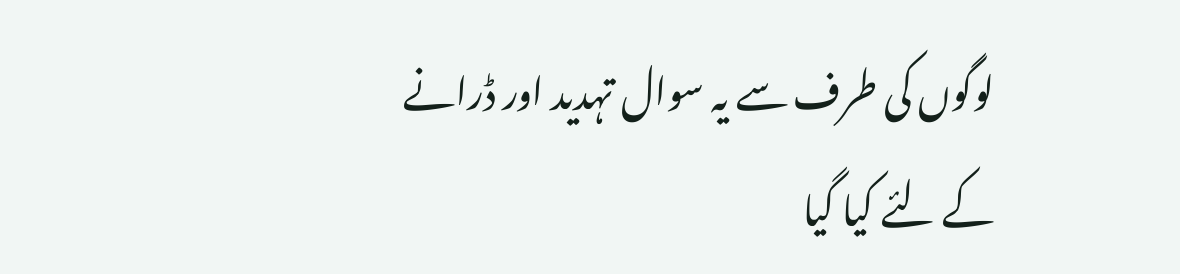لوگوں کی طرف سے یہ سوال تہدید اور ڈرانے کے لئے کیا گیا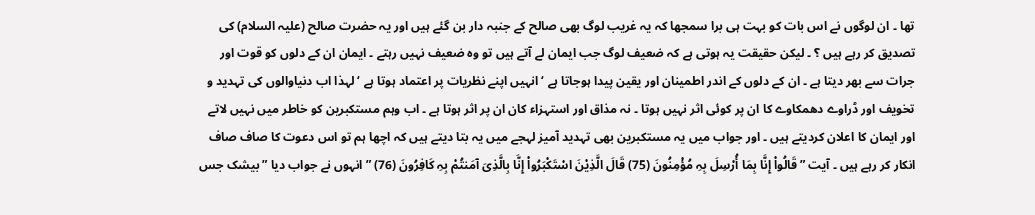تھا ۔ ان لوگوں نے اس بات کو بہت ہی برا سمجھا کہ یہ غریب لوگ بھی صالح کے جنبہ دار بن گئے ہیں اور یہ حضرت صالح (علیہ السلام) کی تصدیق کر رہے ہیں ؟ ۔ لیکن حقیقت یہ ہوتی ہے کہ ضعیف لوگ جب ایمان لے آتے ہیں تو وہ ضعیف نہیں رہتے ۔ ایمان ان کے دلوں کو قوت اور جرات سے بھر دیتا ہے ۔ ان کے دلوں کے اندر اطمینان اور یقین پیدا ہوجاتا ہے ‘ انہیں اپنے نظریات پر اعتماد ہوتا ہے ‘ لہذا اب دنیاوالوں کی تہدید و تخویف اور ڈراوے دھمکاوے کا ان پر کوئی اثر نہیں ہوتا ۔ نہ مذاق اور استہزاء کان ان پر اثر ہوتا ہے ۔ اب وہم مستکبرین کو خاطر میں نہیں لاتے اور ایمان کا اعلان کردیتے ہیں ۔ اور جواب میں یہ مستکبرین بھی تہدید آمیز لہجے میں یہ بتا دیتے ہیں کہ اچھا ہم تو اس دعوت کا صاف صاف انکار کر رہے ہیں ۔ آیت ” قَالُواْ إِنَّا بِمَا أُرْسِلَ بِہِ مُؤْمِنُونَ (75) قَالَ الَّذِیْنَ اسْتَکْبَرُواْ إِنَّا بِالَّذِیَ آمَنتُمْ بِہِ کَافِرُونَ (76) ” انہوں نے جواب دیا ” بیشک جس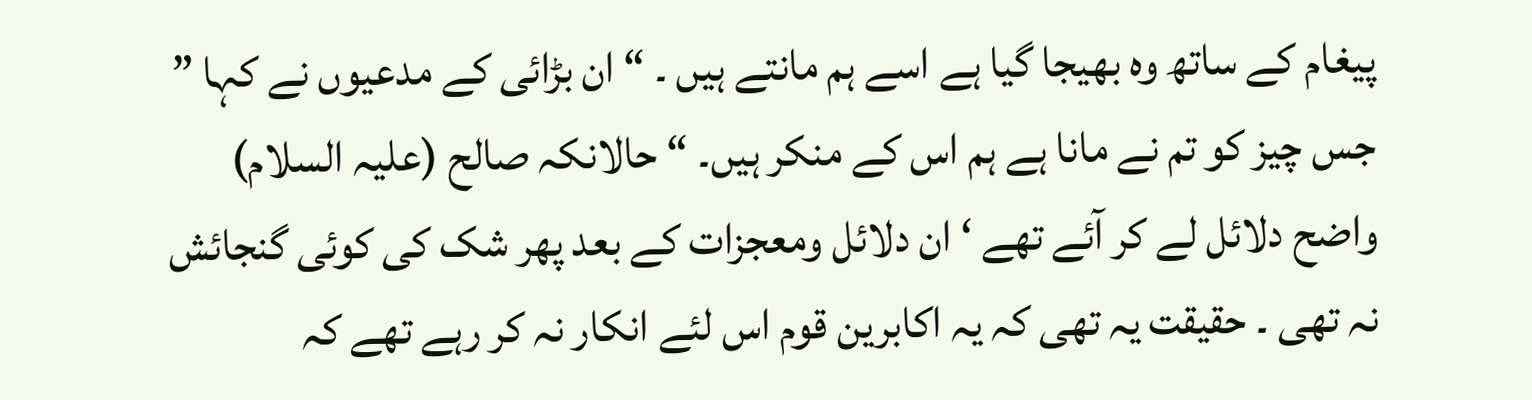پیغام کے ساتھ وہ بھیجا گیا ہے اسے ہم مانتے ہیں ۔ “ ان بڑائی کے مدعیوں نے کہا ” جس چیز کو تم نے مانا ہے ہم اس کے منکر ہیں۔ “ حالانکہ صالح (علیہ السلام) واضح دلائل لے کر آئے تھے ‘ ان دلائل ومعجزات کے بعد پھر شک کی کوئی گنجائش نہ تھی ۔ حقیقت یہ تھی کہ یہ اکابرین قوم اس لئے انکار نہ کر رہے تھے کہ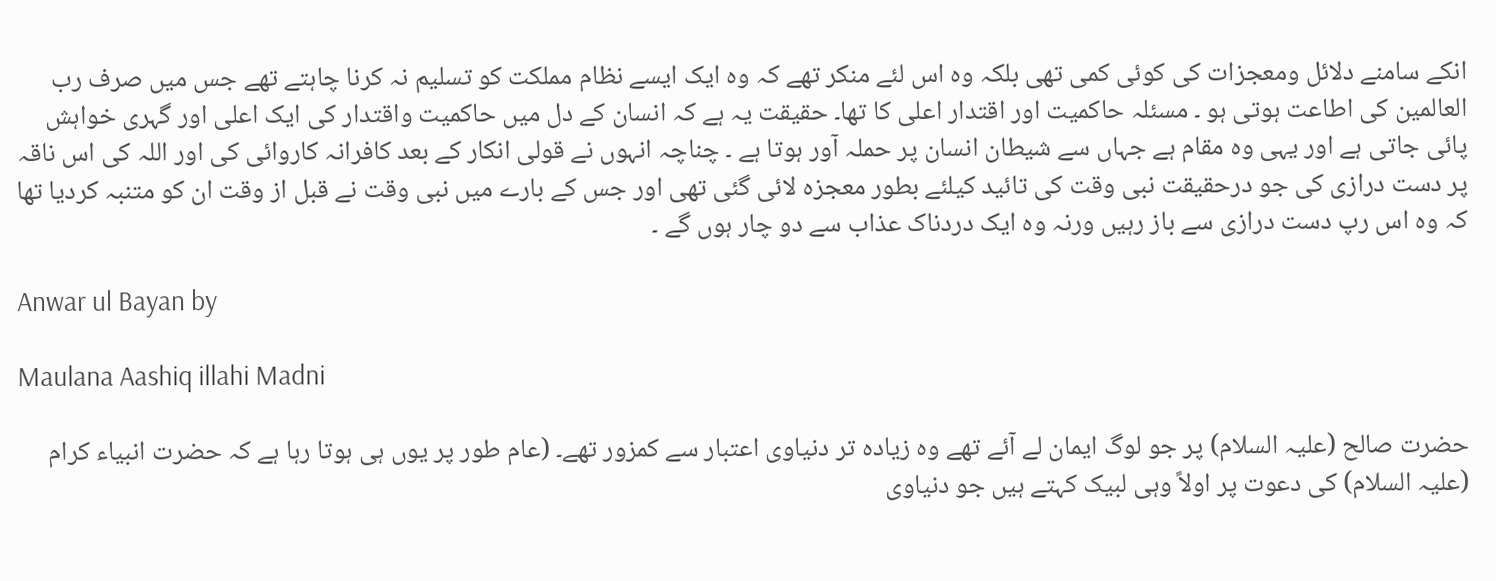انکے سامنے دلائل ومعجزات کی کوئی کمی تھی بلکہ وہ اس لئے منکر تھے کہ وہ ایک ایسے نظام مملکت کو تسلیم نہ کرنا چاہتے تھے جس میں صرف رب العالمین کی اطاعت ہوتی ہو ۔ مسئلہ حاکمیت اور اقتدار اعلی کا تھا۔ حقیقت یہ ہے کہ انسان کے دل میں حاکمیت واقتدار کی ایک اعلی اور گہری خواہش پائی جاتی ہے اور یہی وہ مقام ہے جہاں سے شیطان انسان پر حملہ آور ہوتا ہے ۔ چناچہ انہوں نے قولی انکار کے بعد کافرانہ کاروائی کی اور اللہ کی اس ناقہ پر دست درازی کی جو درحقیقت نبی وقت کی تائید کیلئے بطور معجزہ لائی گئی تھی اور جس کے بارے میں نبی وقت نے قبل از وقت ان کو متنبہ کردیا تھا کہ وہ اس رپ دست درازی سے باز رہیں ورنہ وہ ایک دردناک عذاب سے دو چار ہوں گے ۔

Anwar ul Bayan by

Maulana Aashiq illahi Madni

حضرت صالح (علیہ السلام) پر جو لوگ ایمان لے آئے تھے وہ زیادہ تر دنیاوی اعتبار سے کمزور تھے۔ (عام طور پر یوں ہی ہوتا رہا ہے کہ حضرت انبیاء کرام (علیہ السلام) کی دعوت پر اولاً وہی لبیک کہتے ہیں جو دنیاوی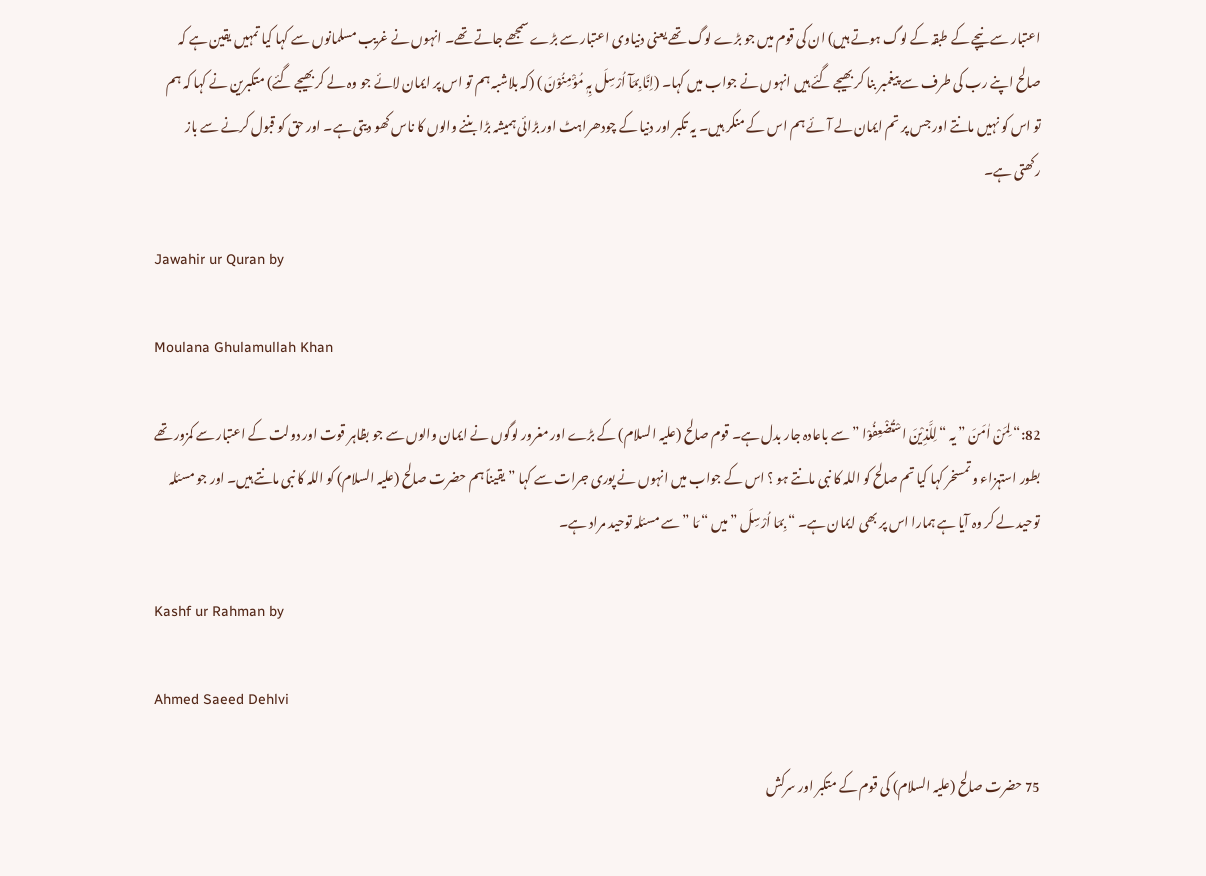اعتبار سے نیچے کے طبقہ کے لوگ ہوتے ہیں) ان کی قوم میں جو بڑے لوگ تھے یعنی دنیاوی اعتبار سے بڑے سمجھے جاتے تھے۔ انہوں نے غریب مسلمانوں سے کہا کیا تمہیں یقین ہے کہ صالح اپنے رب کی طرف سے پیغمبر بنا کر بھیجے گئے ہیں انہوں نے جواب میں کہا۔ (اِنَّا بِمَآ اُرْسِلَ بِہٖ مُؤْمِنُوْنَ ) (کہ بلاشبہ ہم تو اس پر ایمان لائے جو وہ لے کر بھیجے گئے) متکبرین نے کہا کہ ہم تو اس کو نہیں مانتے اور جس پر تم ایمان لے آئے ہم اس کے منکر ہیں۔ یہ تکبر اور دنیا کے چودھراہٹ اور بڑائی ہمیشہ بڑا بننے والوں کا ناس کھو دیتی ہے۔ اور حق کو قبول کرنے سے باز رکھتی ہے۔

Jawahir ur Quran by

Moulana Ghulamullah Khan

82:“ لِمَنْ اٰمَنَ ” یہ “ لِلَّذِیْنَ اسْتُضْعِفُوْا ” سے باعادہ جار بدل ہے۔ قوم صالح (علیہ السلام) کے بڑے اور مغرور لوگوں نے ایمان والوں سے جو بظاہر قوت اور دولت کے اعتبار سے کمزور تھے بطور استہزاء و تمسخر کہا کیا تم صالح کو اللہ کا نبی مانتے ہو ؟ اس کے جواب میں انہوں نے پوری جرات سے کہا ” یقیناً ہم حضرت صالح (علیہ السلام) کو اللہ کا نبی مانتے ہیں۔ اور جو مسئلہ توحید لے کر وہ آیا ہے ہمارا اس پر بھی ایمان ہے۔ “ بِمَا اُرْسِلَ ” میں “ مَا ” سے مسئلہ توحید مراد ہے۔

Kashf ur Rahman by

Ahmed Saeed Dehlvi

75 حضرت صالح (علیہ السلام) کی قوم کے متکبر اور سرکش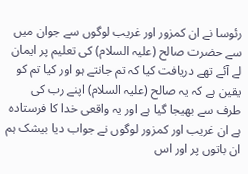رئوسا نے ان کمزور اور غریب لوگوں سے جوان میں سے حضرت صالح (علیہ السلام) کی تعلیم پر ایمان لے آئے تھے دریافت کیا کہ تم جانتے ہو اور کیا تم کو یقین ہے کہ یہ صالح (علیہ السلام) اپنے رب کی طرف سے بھیجا گیا ہے اور یہ واقعی خدا کا فرستادہ ہے ان غریب اور کمزور لوگوں نے جواب دیا بیشک ہم ان باتوں پر اور اس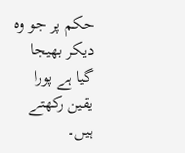حکم پر جو وہ دیکر بھیجا گیا ہے پورا یقین رکھتے ہیں۔